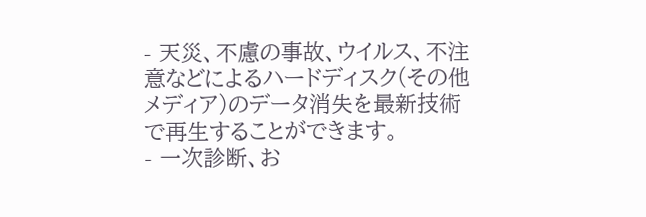- 天災、不慮の事故、ウイルス、不注意などによるハードディスク(その他メディア)のデータ消失を最新技術で再生することができます。
- 一次診断、お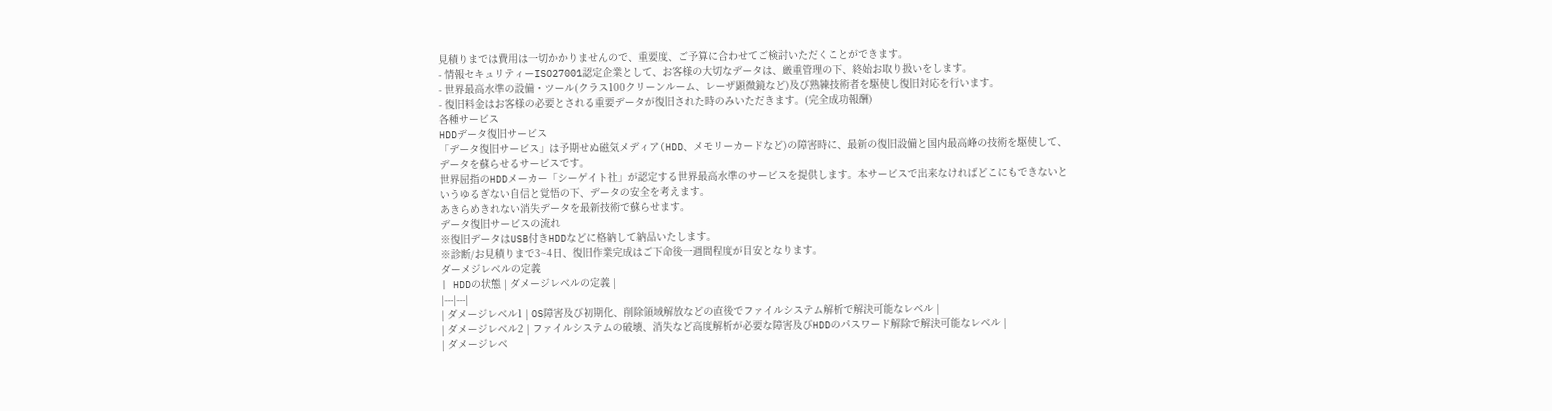見積りまでは費用は一切かかりませんので、重要度、ご予算に合わせてご検討いただくことができます。
- 情報セキュリティーISO27001認定企業として、お客様の大切なデータは、厳重管理の下、終始お取り扱いをします。
- 世界最高水準の設備・ツール(クラス100クリーンルーム、レーザ顕微鏡など)及び熟練技術者を駆使し復旧対応を行います。
- 復旧料金はお客様の必要とされる重要データが復旧された時のみいただきます。(完全成功報酬)
各種サービス
HDDデータ復旧サービス
「データ復旧サービス」は予期せぬ磁気メディア(HDD、メモリーカードなど)の障害時に、最新の復旧設備と国内最高峰の技術を駆使して、データを蘇らせるサービスです。
世界屈指のHDDメーカー「シーゲイト社」が認定する世界最高水準のサービスを提供します。本サービスで出来なければどこにもできないというゆるぎない自信と覚悟の下、データの安全を考えます。
あきらめきれない消失データを最新技術で蘇らせます。
データ復旧サービスの流れ
※復旧データはUSB付きHDDなどに格納して納品いたします。
※診断/お見積りまで3~4日、復旧作業完成はご下命後一週間程度が目安となります。
ダーメジレベルの定義
| HDDの状態 | ダメージレベルの定義 |
|---|---|
| ダメージレベル1 | OS障害及び初期化、削除領域解放などの直後でファイルシステム解析で解決可能なレベル |
| ダメージレベル2 | ファイルシステムの破壊、消失など高度解析が必要な障害及びHDDのパスワード解除で解決可能なレベル |
| ダメージレベ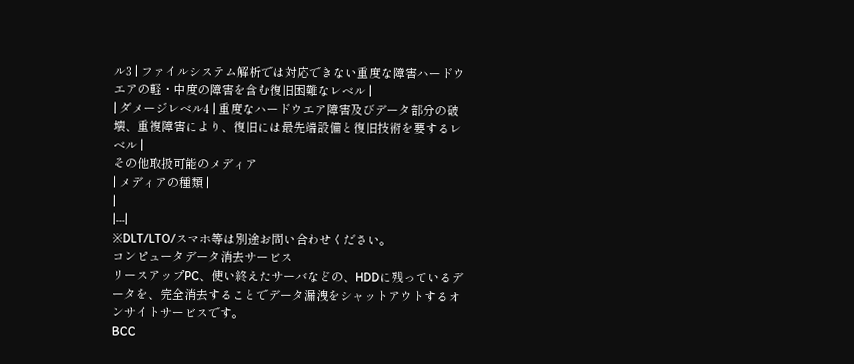ル3 | ファイルシステム解析では対応できない重度な障害ハードウエアの軽・中度の障害を含む復旧困難なレベル |
| ダメージレベル4 | 重度なハードウエア障害及びデータ部分の破壊、重複障害により、復旧には最先端設備と復旧技術を要するレベル |
その他取扱可能のメディア
| メディアの種類 |
|
|---|
※DLT/LTO/スマホ等は別途お問い合わせください。
コンピュータデータ消去サービス
リースアップPC、使い終えたサーバなどの、HDDに残っているデータを、完全消去することでデータ漏洩をシャットアウトするオンサイトサービスです。
BCC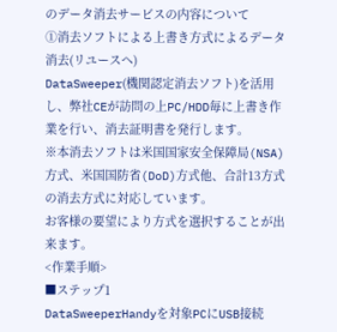のデータ消去サービスの内容について
①消去ソフトによる上書き方式によるデータ消去(リユースへ)
DataSweeper(機関認定消去ソフト)を活用し、弊社CEが訪問の上PC/HDD毎に上書き作業を行い、消去証明書を発行します。
※本消去ソフトは米国国家安全保障局(NSA)方式、米国国防省(DoD)方式他、合計13方式の消去方式に対応しています。
お客様の要望により方式を選択することが出来ます。
<作業手順>
■ステップ1
DataSweeperHandyを対象PCにUSB接続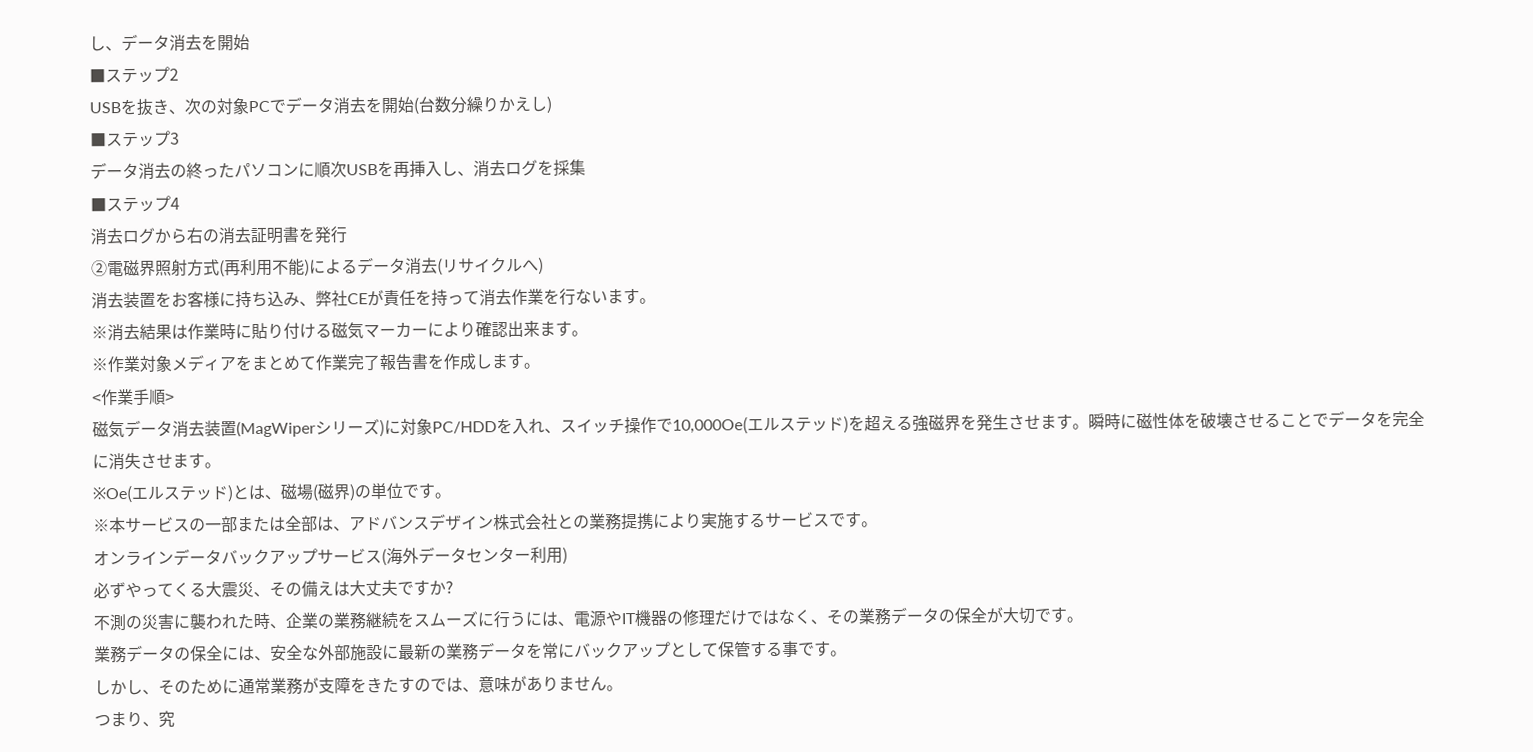し、データ消去を開始
■ステップ2
USBを抜き、次の対象PCでデータ消去を開始(台数分繰りかえし)
■ステップ3
データ消去の終ったパソコンに順次USBを再挿入し、消去ログを採集
■ステップ4
消去ログから右の消去証明書を発行
②電磁界照射方式(再利用不能)によるデータ消去(リサイクルへ)
消去装置をお客様に持ち込み、弊社CEが責任を持って消去作業を行ないます。
※消去結果は作業時に貼り付ける磁気マーカーにより確認出来ます。
※作業対象メディアをまとめて作業完了報告書を作成します。
<作業手順>
磁気データ消去装置(MagWiperシリーズ)に対象PC/HDDを入れ、スイッチ操作で10,000Oe(エルステッド)を超える強磁界を発生させます。瞬時に磁性体を破壊させることでデータを完全に消失させます。
※Oe(エルステッド)とは、磁場(磁界)の単位です。
※本サービスの一部または全部は、アドバンスデザイン株式会社との業務提携により実施するサービスです。
オンラインデータバックアップサービス(海外データセンター利用)
必ずやってくる大震災、その備えは大丈夫ですか?
不測の災害に襲われた時、企業の業務継続をスムーズに行うには、電源やIT機器の修理だけではなく、その業務データの保全が大切です。
業務データの保全には、安全な外部施設に最新の業務データを常にバックアップとして保管する事です。
しかし、そのために通常業務が支障をきたすのでは、意味がありません。
つまり、究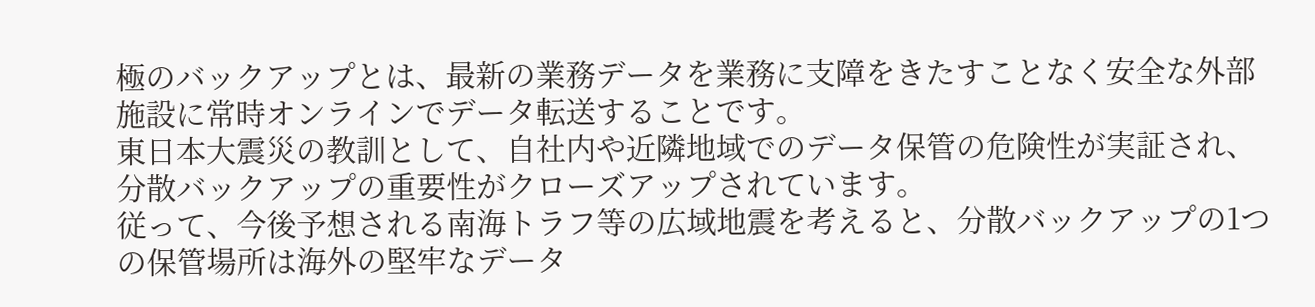極のバックアップとは、最新の業務データを業務に支障をきたすことなく安全な外部施設に常時オンラインでデータ転送することです。
東日本大震災の教訓として、自社内や近隣地域でのデータ保管の危険性が実証され、分散バックアップの重要性がクローズアップされています。
従って、今後予想される南海トラフ等の広域地震を考えると、分散バックアップの1つの保管場所は海外の堅牢なデータ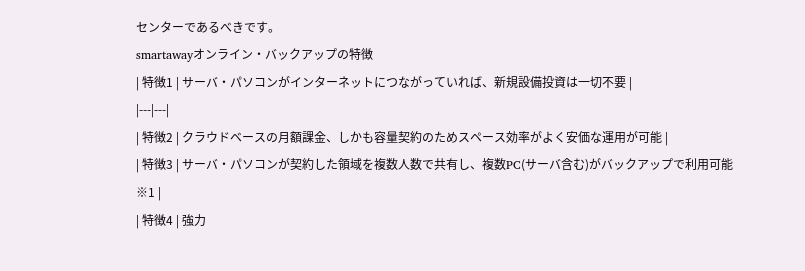センターであるべきです。
smartawayオンライン・バックアップの特徴
| 特徴1 | サーバ・パソコンがインターネットにつながっていれば、新規設備投資は一切不要 |
|---|---|
| 特徴2 | クラウドベースの月額課金、しかも容量契約のためスペース効率がよく安価な運用が可能 |
| 特徴3 | サーバ・パソコンが契約した領域を複数人数で共有し、複数PC(サーバ含む)がバックアップで利用可能 ※1 |
| 特徴4 | 強力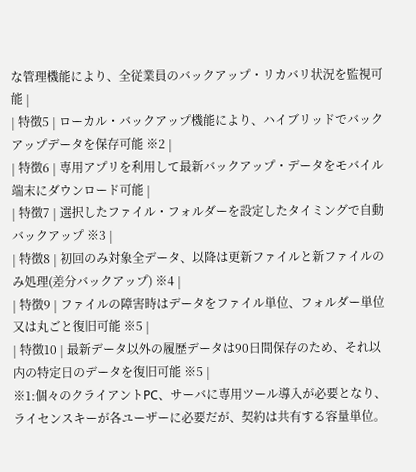な管理機能により、全従業員のバックアップ・リカバリ状況を監視可能 |
| 特徴5 | ローカル・バックアップ機能により、ハイブリッドでバックアップデータを保存可能 ※2 |
| 特徴6 | 専用アプリを利用して最新バックアップ・データをモバイル端末にダウンロード可能 |
| 特徴7 | 選択したファイル・フォルダーを設定したタイミングで自動バックアップ ※3 |
| 特徴8 | 初回のみ対象全データ、以降は更新ファイルと新ファイルのみ処理(差分バックアップ) ※4 |
| 特徴9 | ファイルの障害時はデータをファイル単位、フォルダー単位又は丸ごと復旧可能 ※5 |
| 特徴10 | 最新データ以外の履歴データは90日間保存のため、それ以内の特定日のデータを復旧可能 ※5 |
※1:個々のクライアントPC、サーバに専用ツール導入が必要となり、ライセンスキーが各ユーザーに必要だが、契約は共有する容量単位。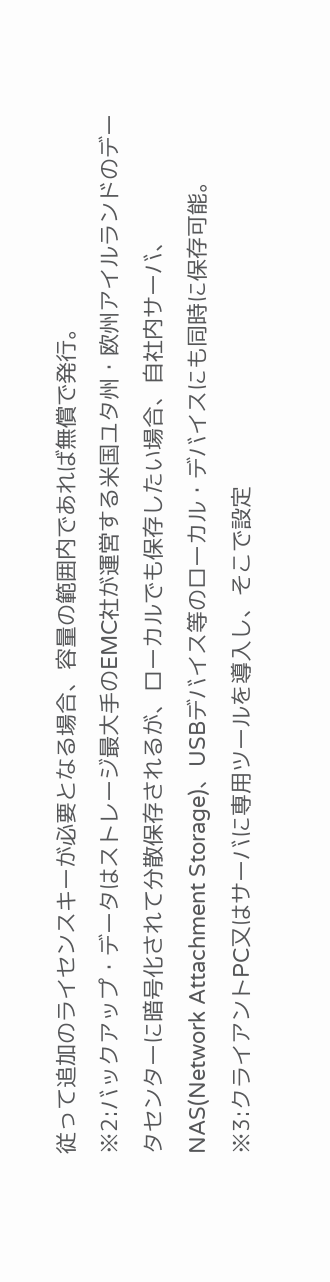従って追加のライセンスキーが必要となる場合、容量の範囲内であれば無償で発行。
※2:バックアップ・データはストレージ最大手のEMC社が運営する米国ユタ州・欧州アイルランドのデータセンターに暗号化されて分散保存されるが、ローカルでも保存したい場合、自社内サーバ、NAS(Network Attachment Storage)、USBデバイス等のローカル・デバイスにも同時に保存可能。
※3:クライアントPC又はサーバに専用ツールを導入し、そこで設定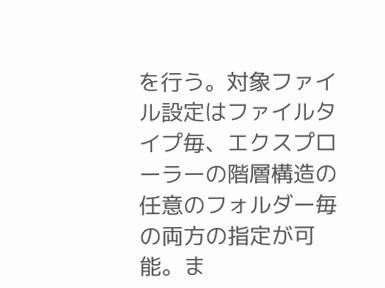を行う。対象ファイル設定はファイルタイプ毎、エクスプローラーの階層構造の任意のフォルダー毎の両方の指定が可能。ま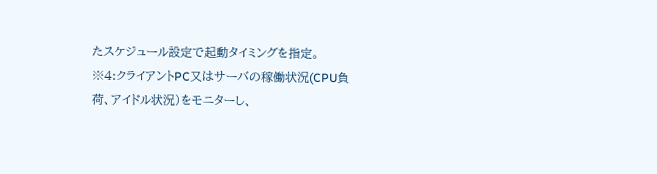たスケジュール設定で起動タイミングを指定。
※4:クライアントPC又はサーバの稼働状況(CPU負荷、アイドル状況)をモニターし、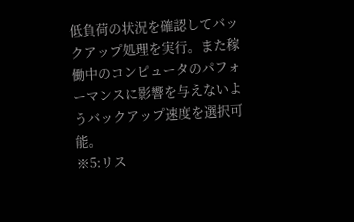低負荷の状況を確認してバックアップ処理を実行。また稼働中のコンピュータのパフォーマンスに影響を与えないようバックアップ速度を選択可能。
※5:リス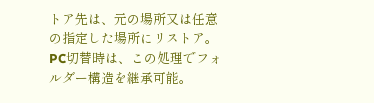トア先は、元の場所又は任意の指定した場所にリストア。PC切替時は、この処理でフォルダー構造を継承可能。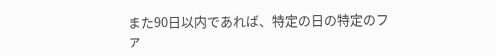また90日以内であれば、特定の日の特定のファ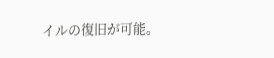イルの復旧が可能。